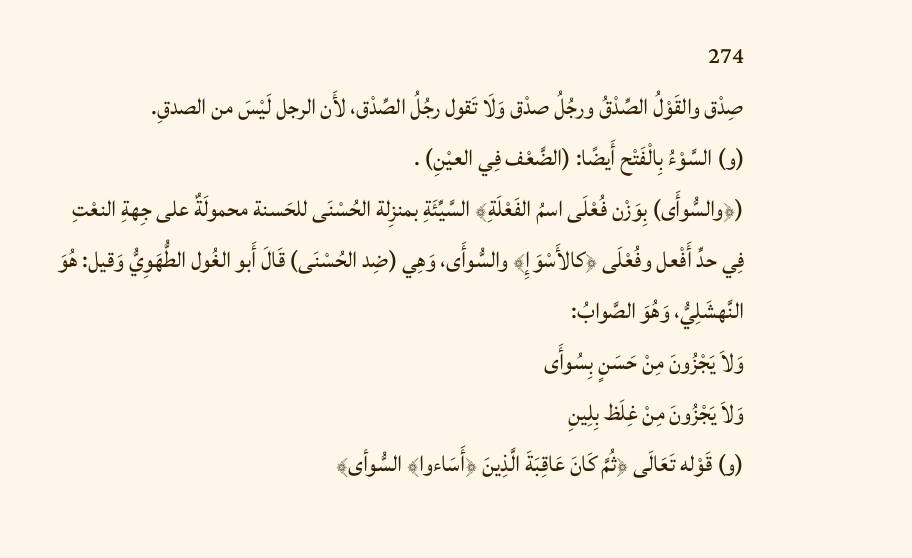274
صِدْق والقَوْلُ الصِّدْقُ ورجُلُ صدْق وَلَا تَقول رجُلُ الصِّدْق، لأَن الرجل لَيْسَ من الصدقِ.
(و) السَّوْءُ بِالْفَتْح أَيضًا: (الضَّعْف فِي العيْنِ) .
(﴿والسُّوأَى) بِوَزْن فُعْلَى اسمُ الفَعْلَةِ﴾ السَّيِّئَةِ بمنزِلة الحُسْنَى للحَسنة محمولَةٌ على جِهةِ النعْتِ فِي حدِّ أَفْعل وفُعْلَى ﴿كالأَسْوَإِ﴾ والسُّوأَى، وَهِي (ضِد الحُسْنَى) قَالَ أَبو الغُول الطُّهَوِيُّ وَقيل: هُوَ النَّهشَلِيُّ، وَهُوَ الصَّوابُ:
وَلاَ يَجْزُونَ مِنْ حَسَنٍ بِسُوأَى
وَلاَ يَجْزُونَ مِنْ غِلَظ بِلِينِ
(و) قَوْله تَعَالَى ﴿ثُمَّ كَانَ عَاقِبَةَ الَّذِينَ ﴿أَسَاءوا﴾ السُّوأى﴾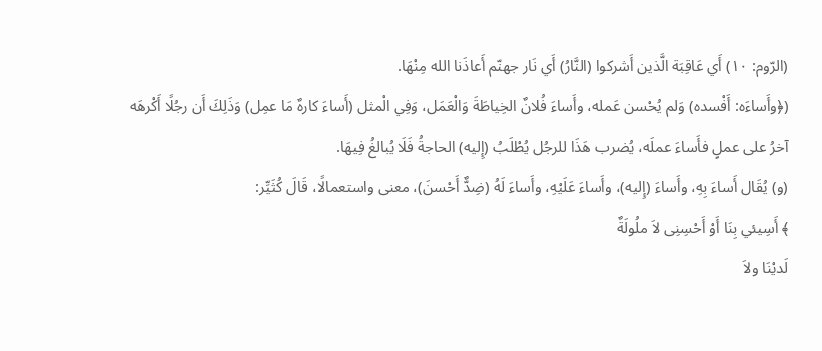(الرّوم: ١٠) أَي عَاقِبَة الَّذين أَشركوا (النَّارُ) أَي نَار جهنّم أَعاذَنا الله مِنْهَا.
(﴿وأَساءَه: أَفْسده) وَلم يُحْسن عَمله، وأَساءَ فُلانٌ الخِياطَةَ وَالْعَمَل، وَفِي الْمثل (أَساءَ كارهٌ مَا عمِل) وَذَلِكَ أَن رجُلًا أَكْرهَه آخرُ على عملٍ فأَساءَ عملَه، يُضرب هَذَا للرجُل يُطْلَبُ (إِليه) الحاجةُ فَلَا يُبالغُ فِيهَا.
(و) يُقَال أَساءَ بِهِ، وأَساءَ (إِليه)، وأَساءَ عَلَيْهِ، وأَساءَ لَهُ (ضِدٌّ أَحْسنَ)، معنى واستعمالًا، قَالَ كُثَيِّر:
﴾ أَسِيئي بِنَا أَوْ أَحْسِنِى لاَ ملُولَةٌ
لَديْنَا ولاَ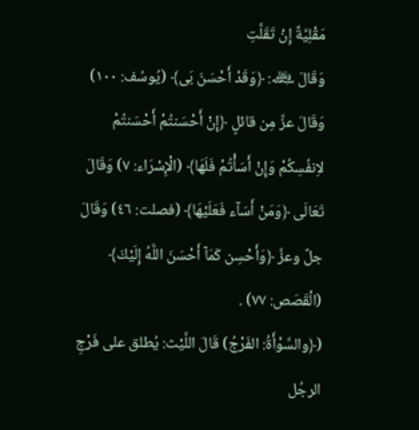مَقْلِيَّةٌ إِنْ تَقَلَّتِ
وَقَالَ ﷾: ﴿وَقَدْ أَحْسَنَ بَى﴾ (يُوسُف: ١٠٠) وَقَالَ عزَّ مِن قائلٍ ﴿إِنْ أَحْسَنتُمْ أَحْسَنتُمْ لاِنفُسِكُمْ وَإِنْ أَسَأْتُمْ فَلَهَا﴾ (الْإِسْرَاء: ٧) وَقَالَ تَعَالَى ﴿وَمَنْ أَسَآء فَعَلَيْهَا﴾ (فصلت: ٤٦) وَقَالَ جلَّ وعزَّ ﴿وَأَحْسِن كَمَآ أَحْسَنَ اللَّهُ إِلَيْكَ﴾ (الْقَصَص: ٧٧) .
(﴿والسَّوْأَةُ: الفَرْجُ) قَالَ اللَّيْث: يُطلق على فَرْجِ الرجُل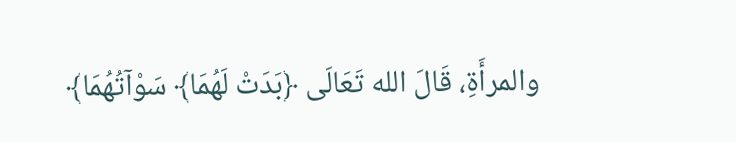والمرأَةِ، قَالَ الله تَعَالَى ﴿بَدَتْ لَهُمَا﴾ سَوْآتُهُمَا﴾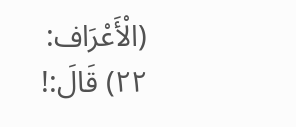(الْأَعْرَاف: ٢٢) قَالَ:!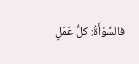فالسَّوْأَةُ: كلُّ عَمَلٍ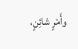وأَمْرٍ شائِنٍ،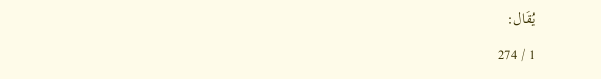يُقَال:

1 / 274